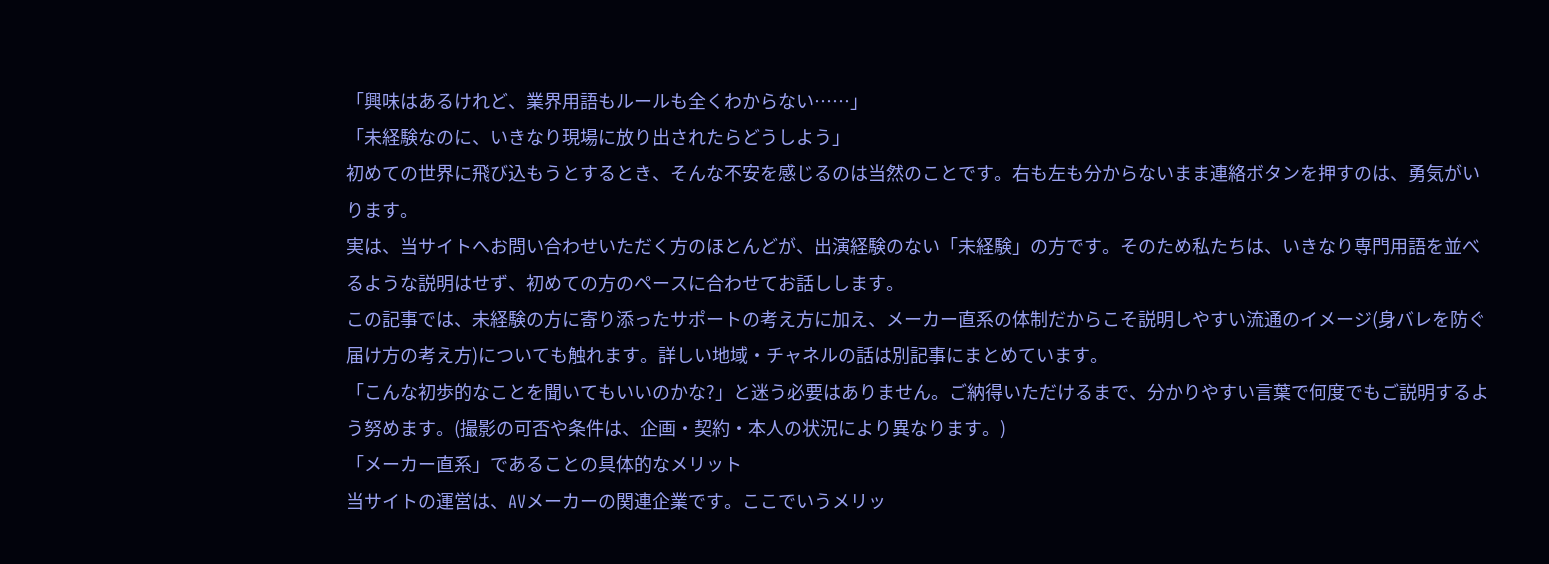「興味はあるけれど、業界用語もルールも全くわからない……」
「未経験なのに、いきなり現場に放り出されたらどうしよう」
初めての世界に飛び込もうとするとき、そんな不安を感じるのは当然のことです。右も左も分からないまま連絡ボタンを押すのは、勇気がいります。
実は、当サイトへお問い合わせいただく方のほとんどが、出演経験のない「未経験」の方です。そのため私たちは、いきなり専門用語を並べるような説明はせず、初めての方のペースに合わせてお話しします。
この記事では、未経験の方に寄り添ったサポートの考え方に加え、メーカー直系の体制だからこそ説明しやすい流通のイメージ(身バレを防ぐ届け方の考え方)についても触れます。詳しい地域・チャネルの話は別記事にまとめています。
「こんな初歩的なことを聞いてもいいのかな?」と迷う必要はありません。ご納得いただけるまで、分かりやすい言葉で何度でもご説明するよう努めます。(撮影の可否や条件は、企画・契約・本人の状況により異なります。)
「メーカー直系」であることの具体的なメリット
当サイトの運営は、AVメーカーの関連企業です。ここでいうメリッ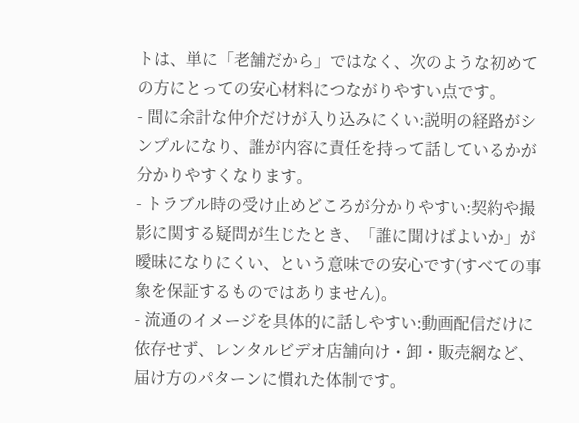トは、単に「老舗だから」ではなく、次のような初めての方にとっての安心材料につながりやすい点です。
- 間に余計な仲介だけが入り込みにくい:説明の経路がシンプルになり、誰が内容に責任を持って話しているかが分かりやすくなります。
- トラブル時の受け止めどころが分かりやすい:契約や撮影に関する疑問が生じたとき、「誰に聞けばよいか」が曖昧になりにくい、という意味での安心です(すべての事象を保証するものではありません)。
- 流通のイメージを具体的に話しやすい:動画配信だけに依存せず、レンタルビデオ店舗向け・卸・販売網など、届け方のパターンに慣れた体制です。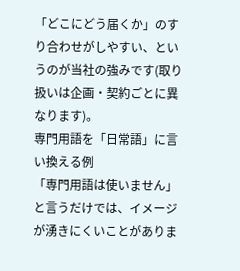「どこにどう届くか」のすり合わせがしやすい、というのが当社の強みです(取り扱いは企画・契約ごとに異なります)。
専門用語を「日常語」に言い換える例
「専門用語は使いません」と言うだけでは、イメージが湧きにくいことがありま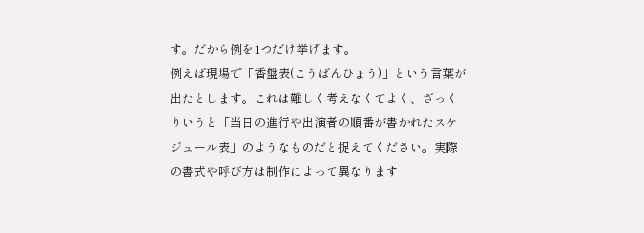す。だから例を1つだけ挙げます。
例えば現場で「香盤表(こうばんひょう)」という言葉が出たとします。これは難しく考えなくてよく、ざっくりいうと「当日の進行や出演者の順番が書かれたスケジュール表」のようなものだと捉えてください。実際の書式や呼び方は制作によって異なります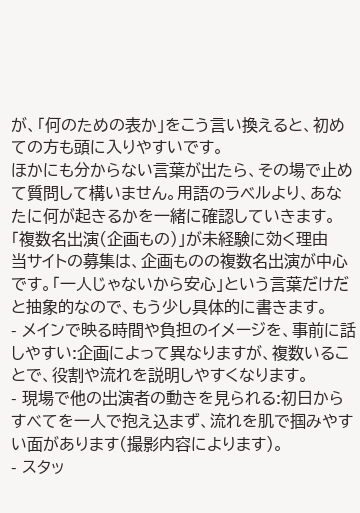が、「何のための表か」をこう言い換えると、初めての方も頭に入りやすいです。
ほかにも分からない言葉が出たら、その場で止めて質問して構いません。用語のラベルより、あなたに何が起きるかを一緒に確認していきます。
「複数名出演(企画もの)」が未経験に効く理由
当サイトの募集は、企画ものの複数名出演が中心です。「一人じゃないから安心」という言葉だけだと抽象的なので、もう少し具体的に書きます。
- メインで映る時間や負担のイメージを、事前に話しやすい:企画によって異なりますが、複数いることで、役割や流れを説明しやすくなります。
- 現場で他の出演者の動きを見られる:初日からすべてを一人で抱え込まず、流れを肌で掴みやすい面があります(撮影内容によります)。
- スタッ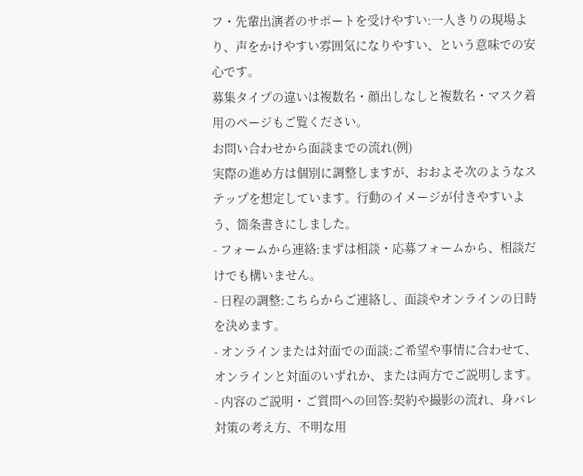フ・先輩出演者のサポートを受けやすい:一人きりの現場より、声をかけやすい雰囲気になりやすい、という意味での安心です。
募集タイプの違いは複数名・顔出しなしと複数名・マスク着用のページもご覧ください。
お問い合わせから面談までの流れ(例)
実際の進め方は個別に調整しますが、おおよそ次のようなステップを想定しています。行動のイメージが付きやすいよう、箇条書きにしました。
- フォームから連絡:まずは相談・応募フォームから、相談だけでも構いません。
- 日程の調整:こちらからご連絡し、面談やオンラインの日時を決めます。
- オンラインまたは対面での面談:ご希望や事情に合わせて、オンラインと対面のいずれか、または両方でご説明します。
- 内容のご説明・ご質問への回答:契約や撮影の流れ、身バレ対策の考え方、不明な用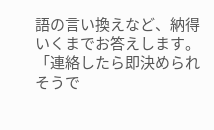語の言い換えなど、納得いくまでお答えします。
「連絡したら即決められそうで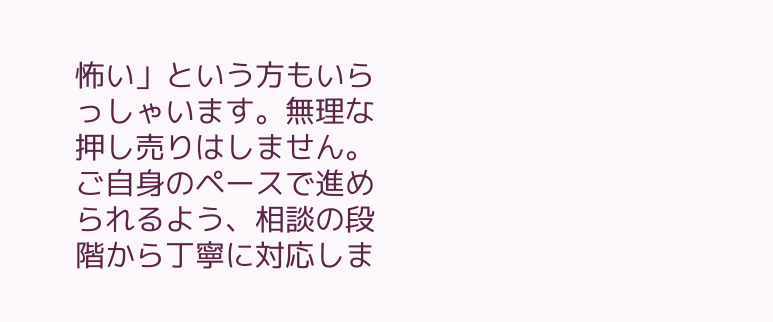怖い」という方もいらっしゃいます。無理な押し売りはしません。ご自身のペースで進められるよう、相談の段階から丁寧に対応しま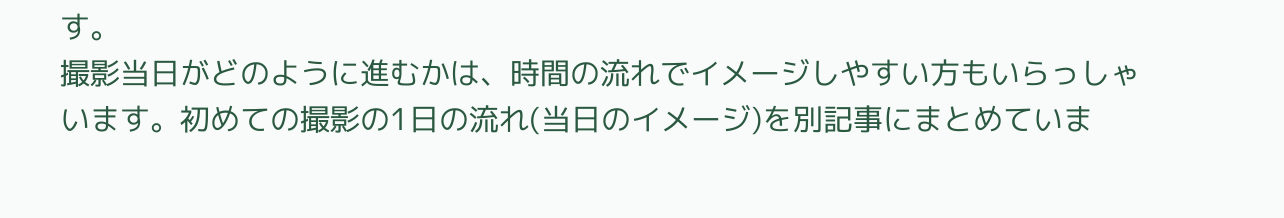す。
撮影当日がどのように進むかは、時間の流れでイメージしやすい方もいらっしゃいます。初めての撮影の1日の流れ(当日のイメージ)を別記事にまとめていま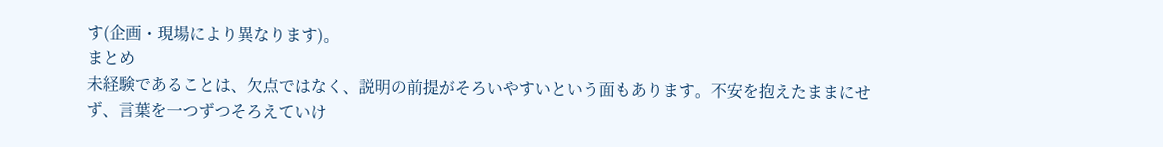す(企画・現場により異なります)。
まとめ
未経験であることは、欠点ではなく、説明の前提がそろいやすいという面もあります。不安を抱えたままにせず、言葉を一つずつそろえていけ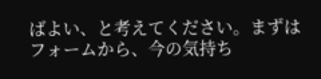ばよい、と考えてください。まずはフォームから、今の気持ち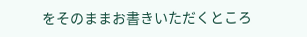をそのままお書きいただくところ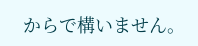からで構いません。